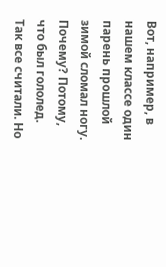Вот, например, в нашем классе один парень прошлой зимой сломал ногу. Почему? Потому, что был гололед. Так все считали. Но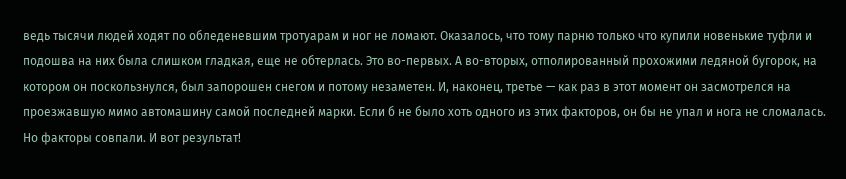ведь тысячи людей ходят по обледеневшим тротуарам и ног не ломают. Оказалось, что тому парню только что купили новенькие туфли и подошва на них была слишком гладкая, еще не обтерлась. Это во-первых. А во-вторых, отполированный прохожими ледяной бугорок, на котором он поскользнулся, был запорошен снегом и потому незаметен. И, наконец, третье — как раз в этот момент он засмотрелся на проезжавшую мимо автомашину самой последней марки. Если б не было хоть одного из этих факторов, он бы не упал и нога не сломалась. Но факторы совпали. И вот результат!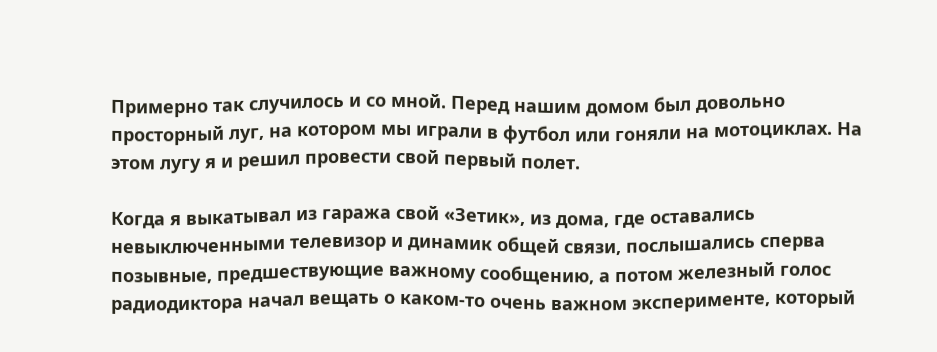Примерно так случилось и со мной. Перед нашим домом был довольно просторный луг, на котором мы играли в футбол или гоняли на мотоциклах. На этом лугу я и решил провести свой первый полет.

Когда я выкатывал из гаража свой «Зетик», из дома, где оставались невыключенными телевизор и динамик общей связи, послышались сперва позывные, предшествующие важному сообщению, а потом железный голос радиодиктора начал вещать о каком-то очень важном эксперименте, который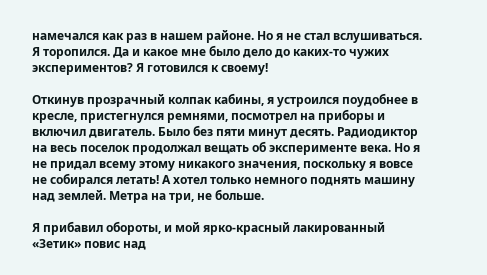намечался как раз в нашем районе. Но я не стал вслушиваться. Я торопился. Да и какое мне было дело до каких-то чужих экспериментов? Я готовился к своему!

Откинув прозрачный колпак кабины, я устроился поудобнее в кресле, пристегнулся ремнями, посмотрел на приборы и включил двигатель. Было без пяти минут десять. Радиодиктор на весь поселок продолжал вещать об эксперименте века. Но я не придал всему этому никакого значения, поскольку я вовсе не собирался летать! А хотел только немного поднять машину над землей. Метра на три, не больше.

Я прибавил обороты, и мой ярко-красный лакированный «Зетик» повис над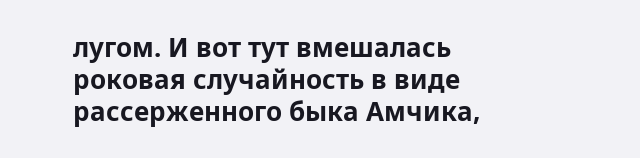лугом. И вот тут вмешалась роковая случайность в виде рассерженного быка Амчика,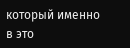который именно в это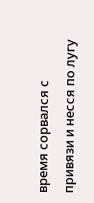время сорвался с привязи и несся по лугу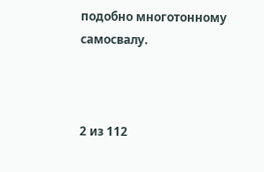подобно многотонному самосвалу.



2 из 112